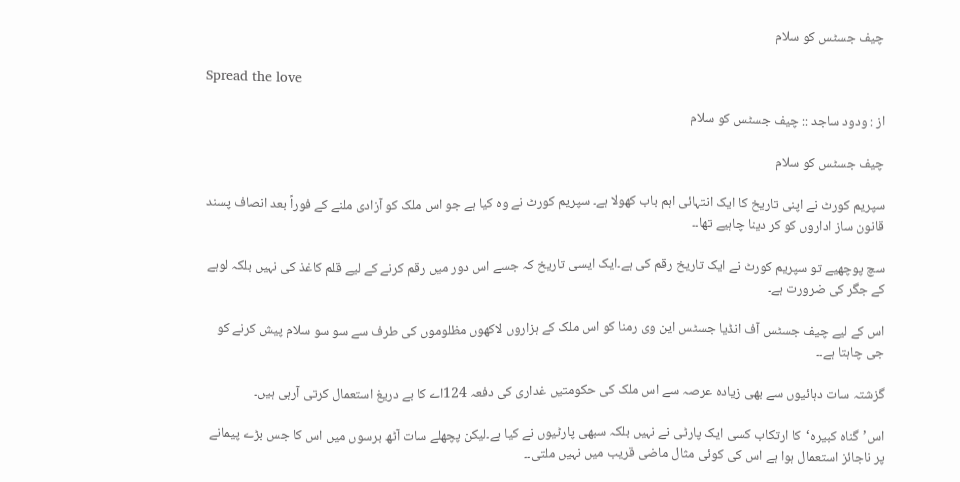چیف جسٹس کو سلام

Spread the love

از : ودود ساجد :: چیف جسٹس کو سلام

چیف جسٹس کو سلام

سپریم کورٹ نے اپنی تاریخ کا ایک انتہائی اہم باب کھولا ہے۔ سپریم کورٹ نے وہ کیا ہے جو اس ملک کو آزادی ملنے کے فوراً بعد انصاف پسند قانون ساز اداروں کو کر دینا چاہیے تھا۔۔

سچ پوچھیے تو سپریم کورٹ نے ایک تاریخ رقم کی ہے۔ایک ایسی تاریخ کہ جسے اس دور میں رقم کرنے کے لیے قلم کاغذ کی نہیں بلکہ لوہے کے جگر کی ضرورت ہے۔

اس کے لیے چیف جسٹس آف انڈیا جسٹس این وی رمنا کو اس ملک کے ہزاروں لاکھوں مظلوموں کی طرف سے سو سو سلام پیش کرنے کو جی چاہتا ہے۔۔

گزشتہ سات دہائیوں سے بھی زیادہ عرصہ سے اس ملک کی حکومتیں غداری کی دفعہ 124اے کا بے دریغ استعمال کرتی آرہی ہیں۔

اس’گناہ کبیرہ‘کا ارتکاب کسی ایک پارٹی نے نہیں بلکہ سبھی پارٹیوں نے کیا ہے۔لیکن پچھلے سات آٹھ برسوں میں اس کا جس بڑے پیمانے پر ناجائز استعمال ہوا ہے اس کی کوئی مثال ماضی قریب میں نہیں ملتی۔۔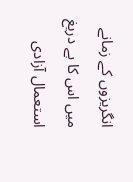انگریزوں کے زمانے میں اس کا بے دریغ استعمال آزادی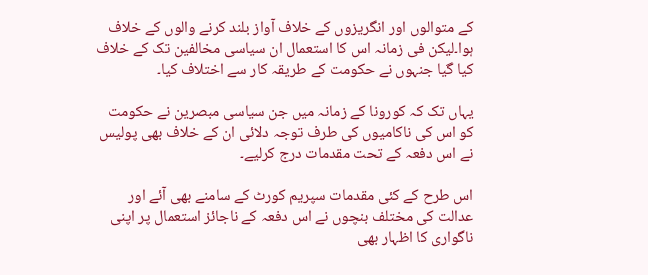کے متوالوں اور انگریزوں کے خلاف آواز بلند کرنے والوں کے خلاف ہوا۔لیکن فی زمانہ اس کا استعمال ان سیاسی مخالفین تک کے خلاف کیا گیا جنہوں نے حکومت کے طریقہ کار سے اختلاف کیا۔

یہاں تک کہ کورونا کے زمانہ میں جن سیاسی مبصرین نے حکومت کو اس کی ناکامیوں کی طرف توجہ دلائی ان کے خلاف بھی پولیس نے اس دفعہ کے تحت مقدمات درج کرلیے۔

اس طرح کے کئی مقدمات سپریم کورٹ کے سامنے بھی آئے اور عدالت کی مختلف بنچوں نے اس دفعہ کے ناجائز استعمال پر اپنی ناگواری کا اظہار بھی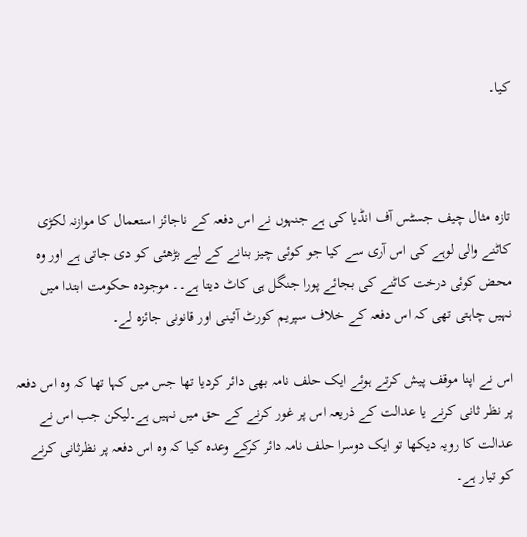کیا۔



تازہ مثال چیف جسٹس آف انڈیا کی ہے جنہوں نے اس دفعہ کے ناجائز استعمال کا موازنہ لکڑی کاٹنے والی لوہے کی اس آری سے کیا جو کوئی چیز بنانے کے لیے بڑھئی کو دی جاتی ہے اور وہ محض کوئی درخت کاٹنے کی بجائے پورا جنگل ہی کاٹ دیتا ہے۔۔ موجودہ حکومت ابتدا میں نہیں چاہتی تھی کہ اس دفعہ کے خلاف سپریم کورٹ آئینی اور قانونی جائزہ لے۔

اس نے اپنا موقف پیش کرتے ہوئے ایک حلف نامہ بھی دائر کردیا تھا جس میں کہا تھا کہ وہ اس دفعہ پر نظر ثانی کرنے یا عدالت کے ذریعہ اس پر غور کرنے کے حق میں نہیں ہے۔لیکن جب اس نے عدالت کا رویہ دیکھا تو ایک دوسرا حلف نامہ دائر کرکے وعدہ کیا کہ وہ اس دفعہ پر نظرثانی کرنے کو تیار ہے۔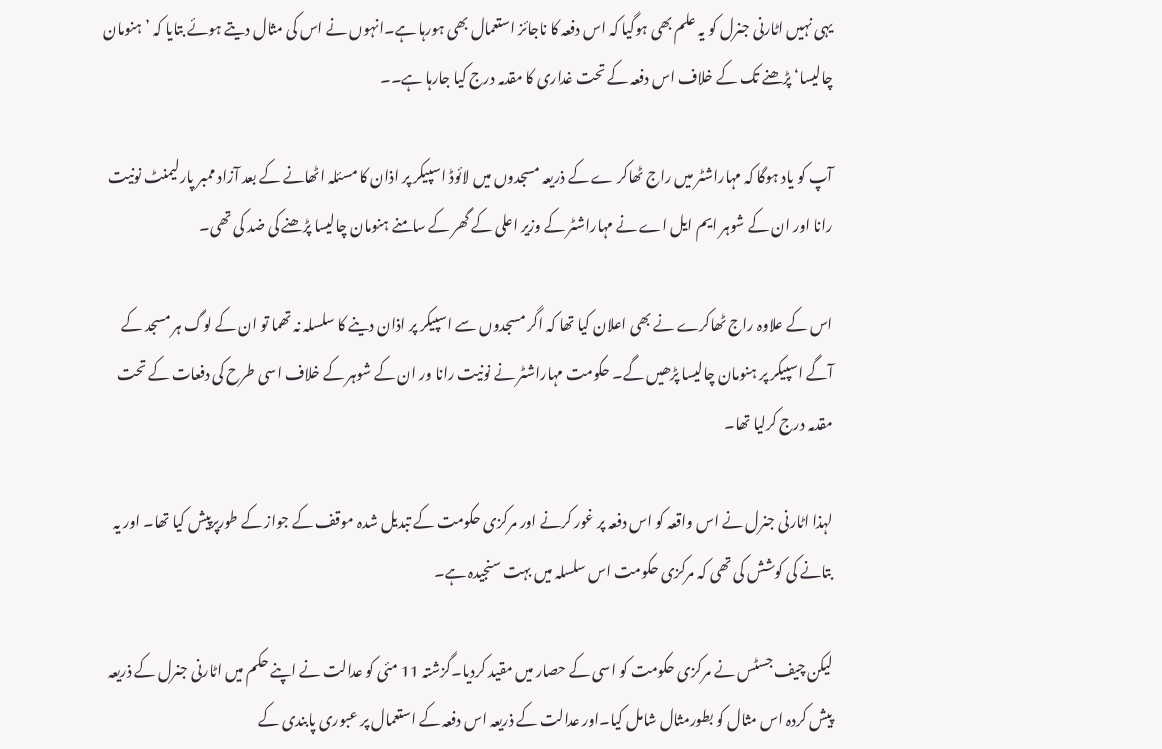یہی نہیں اٹارنی جنرل کو یہ علم بھی ہوگیا کہ اس دفعہ کا ناجائز استعمال بھی ہورہا ہے۔انہوں نے اس کی مثال دیتے ہوئے بتایا کہ ’ہنومان چالیسا‘ پڑھنے تک کے خلاف اس دفعہ کے تحت غداری کا مقدمہ درج کیا جارہا ہے۔۔

آپ کو یاد ہوگا کہ مہاراشٹر میں راج ٹھاکر ے کے ذریعہ مسجدوں میں لائوڈ اسپیکر پر اذان کا مسئلہ اٹھانے کے بعد آزاد ممبر پارلیمنٹ نونیت رانا اور ان کے شوہر ایم ایل اے نے مہاراشٹر کے وزیر اعلی کے گھر کے سامنے ہنومان چالیسا پڑھنے کی ضد کی تھی۔

اس کے علاوہ راج ٹھاکرے نے بھی اعلان کیا تھا کہ اگر مسجدوں سے اسپیکر پر اذان دینے کا سلسلہ نہ تھما تو ان کے لوگ ہر مسجد کے آگے اسپیکر پر ہنومان چالیسا پڑھیں گے۔ حکومت مہاراشٹر نے نونیت رانا ور ان کے شوہر کے خلاف اسی طرح کی دفعات کے تحت مقدمہ درج کرلیا تھا۔

لہذا اٹارنی جنرل نے اس واقعہ کو اس دفعہ پر غور کرنے اور مرکزی حکومت کے تبدیل شدہ موقف کے جواز کے طورپرپیش کیا تھا۔ اور یہ بتانے کی کوشش کی تھی کہ مرکزی حکومت اس سلسلہ میں بہت سنجیدہ ہے۔

لیکن چیف جسٹس نے مرکزی حکومت کو اسی کے حصار میں مقید کردیا۔گزشتہ 11 مئی کو عدالت نے اپنے حکم میں اٹارنی جنرل کے ذریعہ پیش کردہ اس مثال کو بطورمثال شامل کیا۔اور عدالت کے ذریعہ اس دفعہ کے استعمال پر عبوری پابندی کے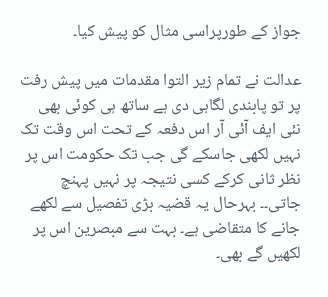جواز کے طورپراسی مثال کو پیش کیا۔

عدالت نے تمام زیر التوا مقدمات میں پیش رفت پر تو پابندی لگاہی دی ہے ساتھ ہی کوئی بھی نئی ایف آئی آر اس دفعہ کے تحت اس وقت تک نہیں لکھی جاسکے گی جب تک حکومت اس پر نظر ثانی کرکے کسی نتیجہ پر نہیں پہنچ جاتی۔۔ بہرحال یہ قضیہ بڑی تفصیل سے لکھے جانے کا متقاضی ہے۔ بہت سے مبصرین اس پر لکھیں گے بھی۔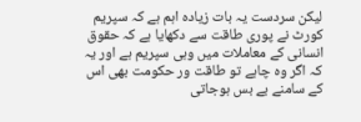لیکن سردست یہ بات زیادہ اہم ہے کہ سپریم کورٹ نے پوری طاقت سے دکھایا ہے کہ حقوق انسانی کے معاملات میں وہی سپریم ہے اور یہ کہ اگر وہ چاہے تو طاقت ور حکومت بھی اس کے سامنے بے بس ہوجاتی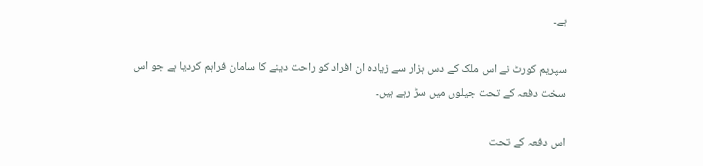ہے۔

سپریم کورٹ نے اس ملک کے دس ہزار سے زیادہ ان افراد کو راحت دینے کا سامان فراہم کردیا ہے جو اس سخت دفعہ کے تحت جیلوں میں سڑ رہے ہیں۔

اس دفعہ کے تحت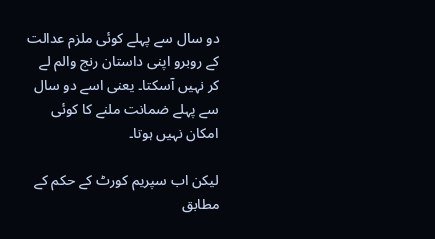دو سال سے پہلے کوئی ملزم عدالت کے روبرو اپنی داستان رنج والم لے کر نہیں آسکتا۔ یعنی اسے دو سال سے پہلے ضمانت ملنے کا کوئی امکان نہیں ہوتا۔

لیکن اب سپریم کورٹ کے حکم کے مطابق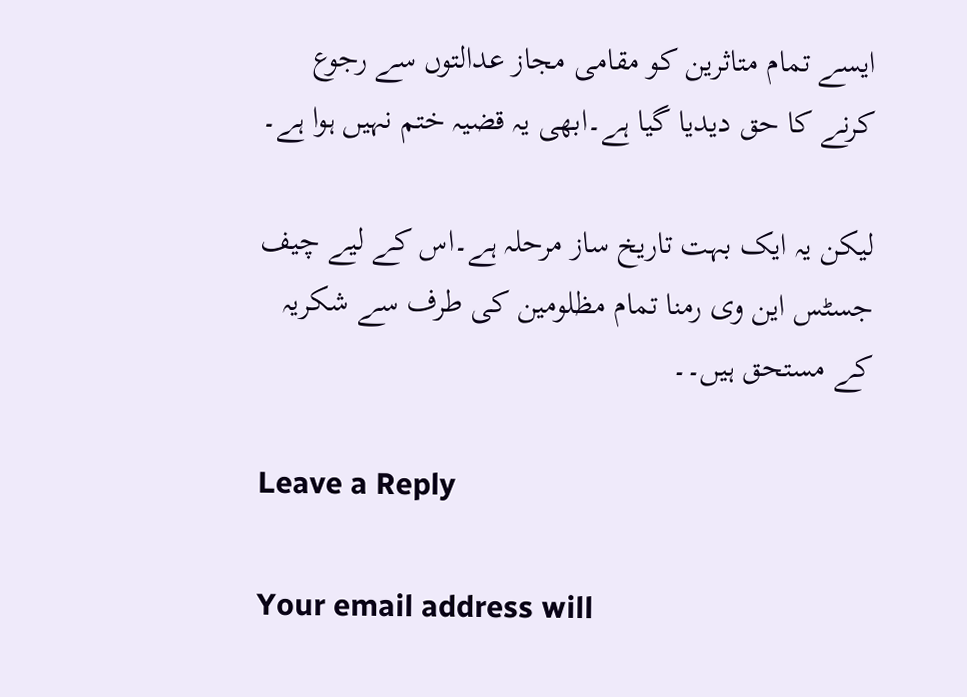ایسے تمام متاثرین کو مقامی مجاز عدالتوں سے رجوع کرنے کا حق دیدیا گیا ہے۔ابھی یہ قضیہ ختم نہیں ہوا ہے۔

لیکن یہ ایک بہت تاریخ ساز مرحلہ ہے۔اس کے لیے چیف جسٹس این وی رمنا تمام مظلومین کی طرف سے شکریہ کے مستحق ہیں۔۔

Leave a Reply

Your email address will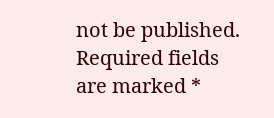not be published. Required fields are marked *